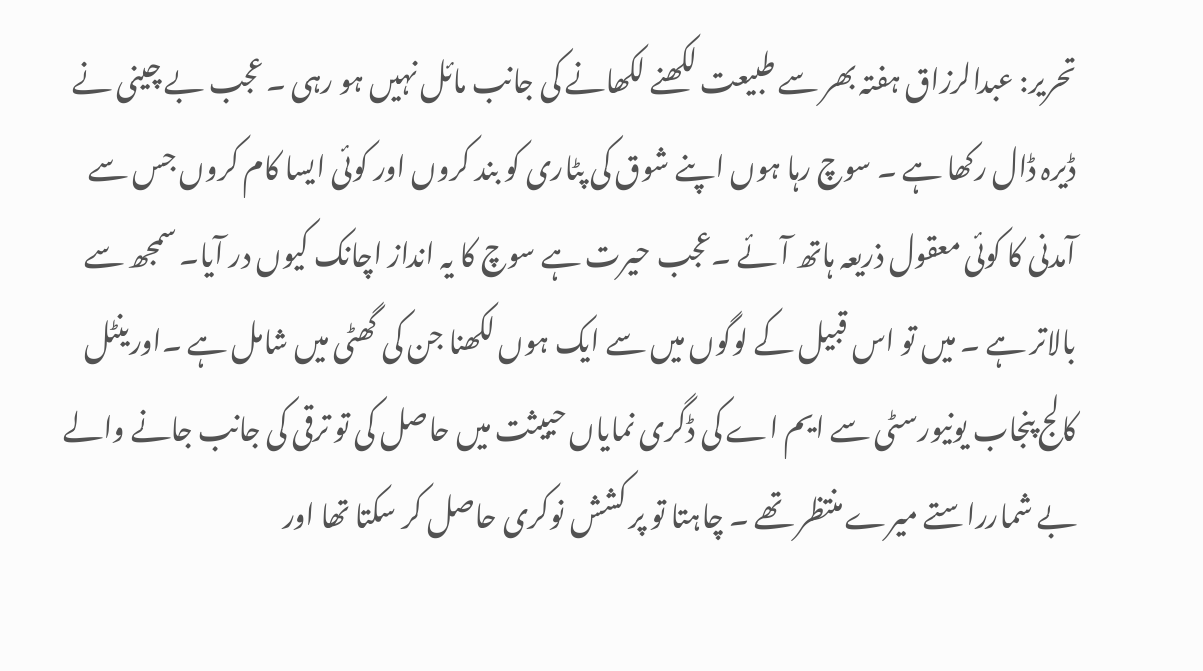تحریر: عبدالرزاق ہفتہ بھر سے طبیعت لکھنے لکھانے کی جانب مائل نہیں ہو رہی ۔ عجب بے چینی نے ڈیرہ ڈال رکھا ہے ۔ سوچ رہا ہوں اپنے شوق کی پٹاری کو بند کروں اور کوئی ایسا کام کروں جس سے آمدنی کا کوئی معقول ذریعہ ہاتھ آئے ۔عجب حیرت ہے سوچ کا یہ انداز اچانک کیوں در آیا۔ سمجھ سے بالاتر ہے ۔ میں تو اس قبیل کے لوگوں میں سے ایک ہوں لکھنا جن کی گھٹی میں شامل ہے ۔اورینٹل کالج پنجاب یونیورسٹی سے ایم اے کی ڈگری نمایاں حییثت میں حاصل کی تو ترقی کی جانب جانے والے بے شمارراستے میرے منتظر تھے ۔ چاہتا تو پر کشش نوکری حاصل کر سکتا تھا اور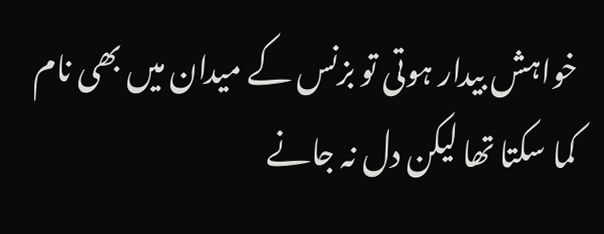خواہش بیدار ہوتی تو بزنس کے میدان میں بھی نام کما سکتا تھا لیکن دل نہ جانے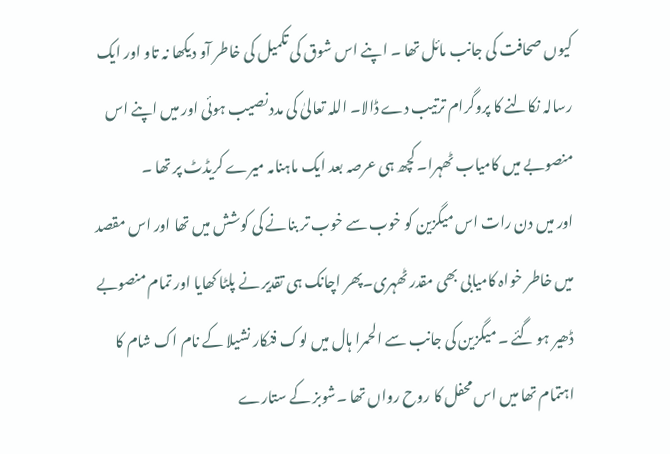کیوں صحافت کی جانب مائل تھا ۔ اپنے اس شوق کی تکمیل کی خاطر آو دیکھا نہ تاو اور ایک رسالہ نکالنے کا پروگرام ترتیب دے ڈالا۔ اللہ تعالیٰ کی مدد نصیب ہوئی اور میں اپنے اس منصوبے میں کامیاب ٹھہرا۔ کچھ ہی عرصہ بعد ایک ماہنامہ میرے کریڈٹ پر تھا ۔
اور میں دن رات اس میگزین کو خوب سے خوب تر بنانے کی کوشش میں تھا اور اس مقصد میں خاطر خواہ کامیابی بھی مقدر ٹھہری۔پھر اچانک ہی تقدیر نے پلٹا کھایا اور تمام منصوبے ڈھیر ہو گئے ۔ میگزین کی جانب سے الحمرا ہال میں لوک فنکار نشیلا کے نام اک شام کا اہتمام تھا میں اس محفل کا روح رواں تھا ۔شوبز کے ستارے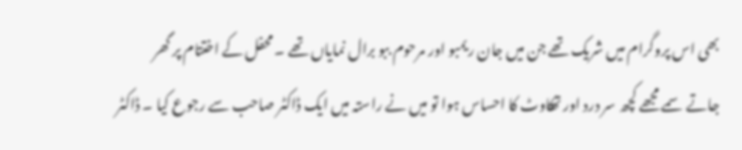بھی اس پروگرام میں شریک تھے جن میں جان ریمبو اور مرحوم ببو برال نمایاں تھے ۔ محفل کے اختتام پر گھر جاتے سمے مجھے کچھ سر درد اور تھکاوٹ کا احساس ہوا تو میں نے راستہ میں ایک ڈاکٹر صاحب سے رجوع کیا ۔ ڈاکٹر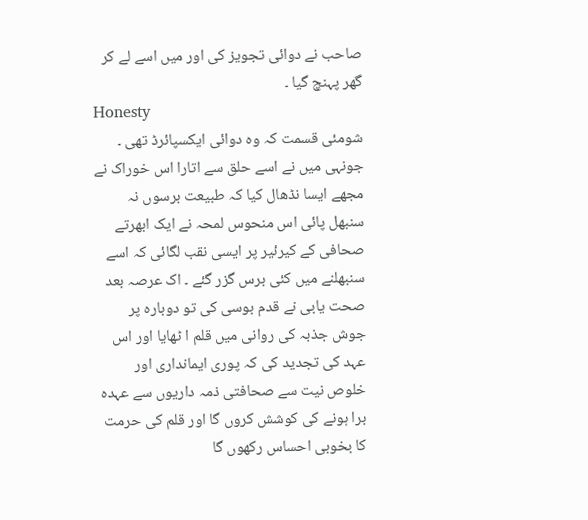صاحب نے دوائی تجویز کی اور میں اسے لے کر گھر پہنچ گیا ۔
Honesty
شومئی قسمت کہ وہ دوائی ایکسپائرڈ تھی ۔ جونہی میں نے اسے حلق سے اتارا اس خوراک نے مجھے ایسا نڈھال کیا کہ طبیعت برسوں نہ سنبھل پائی اس منحوس لمحہ نے ایک ابھرتے صحافی کے کیرئیر پر ایسی نقب لگائی کہ اسے سنبھلنے میں کئی برس گزر گئے ۔ اک عرصہ بعد صحت یابی نے قدم بوسی کی تو دوبارہ پر جوش جذبہ کی روانی میں قلم ا ٹھایا اور اس عہد کی تجدید کی کہ پوری ایمانداری اور خلوص نیت سے صحافتی ذمہ داریوں سے عہدہ برا ہونے کی کوشش کروں گا اور قلم کی حرمت کا بخوبی احساس رکھوں گا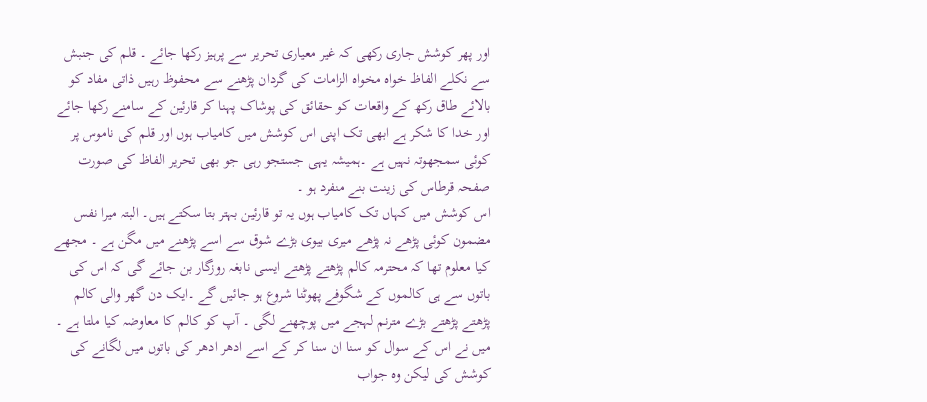اور پھر کوشش جاری رکھی کہ غیر معیاری تحریر سے پرہیز رکھا جائے ۔ قلم کی جنبش سے نکلے الفاظ خواہ مخواہ الزامات کی گردان پڑھنے سے محفوظ رہیں ذاتی مفاد کو بالائے طاق رکھ کے واقعات کو حقائق کی پوشاک پہنا کر قارئین کے سامنے رکھا جائے اور خدا کا شکر ہے ابھی تک اپنی اس کوشش میں کامیاب ہوں اور قلم کی ناموس پر کوئی سمجھوتہ نہیں ہے ۔ہمیشہ یہی جستجو رہی جو بھی تحریر الفاظ کی صورت صفحہ قرطاس کی زینت بنے منفرد ہو ۔
اس کوشش میں کہاں تک کامیاب ہوں یہ تو قارئین بہتر بتا سکتے ہیں۔ البتہ میرا نفس مضمون کوئی پڑھے نہ پڑھے میری بیوی بڑے شوق سے اسے پڑھنے میں مگن ہے ۔ مجھے کیا معلوم تھا کہ محترمہ کالم پڑھتے پڑھتے ایسی نابغہ روزگار بن جائے گی کہ اس کی باتوں سے ہی کالموں کے شگوفے پھوٹنا شروع ہو جائیں گے ۔ایک دن گھر والی کالم پڑھتے پڑھتے بڑے مترنم لہجے میں پوچھنے لگی ۔ آپ کو کالم کا معاوضہ کیا ملتا ہے ۔ میں نے اس کے سوال کو سنا ان سنا کر کے اسے ادھر ادھر کی باتوں میں لگانے کی کوشش کی لیکن وہ جواب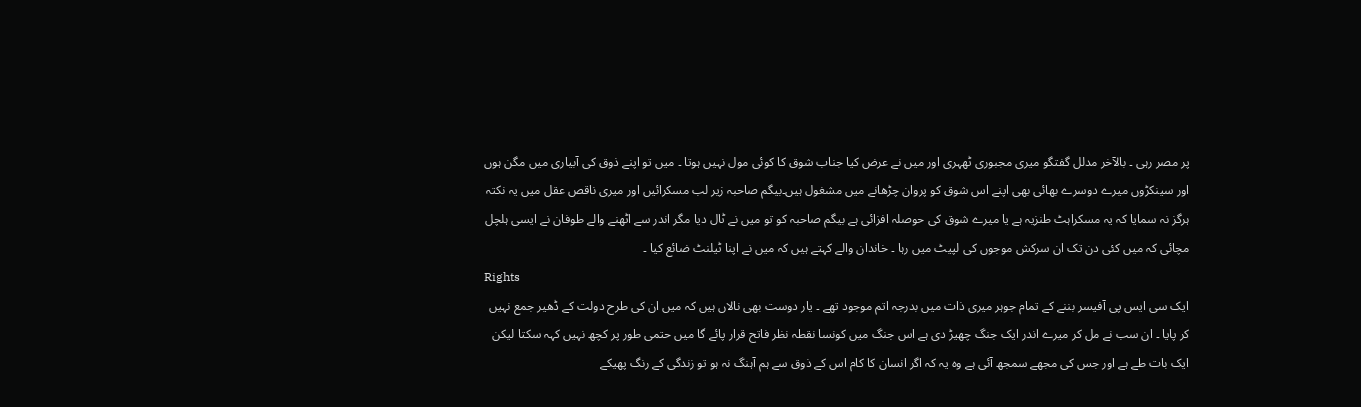پر مصر رہی ۔ بالآخر مدلل گفتگو میری مجبوری ٹھہری اور میں نے عرض کیا جناب شوق کا کوئی مول نہیں ہوتا ۔ میں تو اپنے ذوق کی آبیاری میں مگن ہوں اور سینکڑوں میرے دوسرے بھائی بھی اپنے اس شوق کو پروان چڑھانے میں مشغول ہیں۔بیگم صاحبہ زیر لب مسکرائیں اور میری ناقص عقل میں یہ نکتہ ہرگز نہ سمایا کہ یہ مسکراہٹ طنزیہ ہے یا میرے شوق کی حوصلہ افزائی ہے بیگم صاحبہ کو تو میں نے ٹال دیا مگر اندر سے اٹھنے والے طوفان نے ایسی ہلچل مچائی کہ میں کئی دن تک ان سرکش موجوں کی لپیٹ میں رہا ۔ خاندان والے کہتے ہیں کہ میں نے اپنا ٹیلنٹ ضائع کیا ۔
Rights
ایک سی ایس پی آفیسر بننے کے تمام جوہر میری ذات میں بدرجہ اتم موجود تھے ۔ یار دوست بھی نالاں ہیں کہ میں ان کی طرح دولت کے ڈھیر جمع نہیں کر پایا ۔ ان سب نے مل کر میرے اندر ایک جنگ چھیڑ دی ہے اس جنگ میں کونسا نقطہ نظر فاتح قرار پائے گا میں حتمی طور پر کچھ نہیں کہہ سکتا لیکن ایک بات طے ہے اور جس کی مجھے سمجھ آئی ہے وہ یہ کہ اگر انسان کا کام اس کے ذوق سے ہم آہنگ نہ ہو تو زندگی کے رنگ پھیکے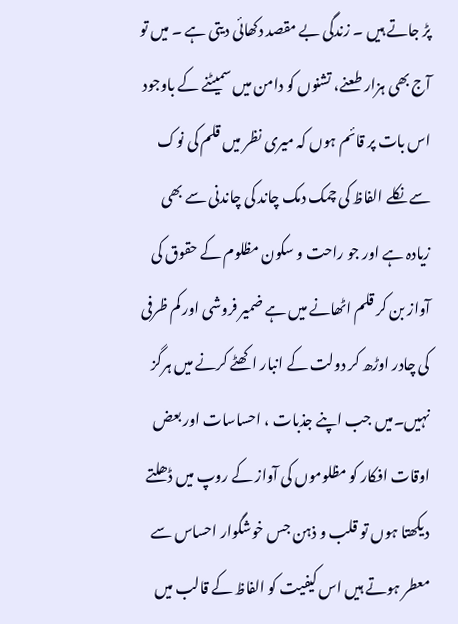پڑ جاتے ہیں ۔ زندگی بے مقصد دکھائی دیتی ہے ۔ میں تو آج بھی ہزار طعنے، تشنوں کو دامن میں سمیٹنے کے باوجود اس بات پر قائم ہوں کہ میری نظر میں قلم کی نوک سے نکلے الفاظ کی چمک دمک چاند کی چاندنی سے بھی زیادہ ہے اور جو راحت و سکون مظلوم کے حقوق کی آواز بن کر قلم اٹھانے میں ہے ضمیر فروشی اور کم ظرفی کی چادر اوڑھ کر دولت کے انبار اکھٹے کرنے میں ہرگز نہیں۔میں جب اپنے جذبات ، احساسات اور بعض اوقات افکار کو مظلوموں کی آواز کے روپ میں ڈھلتے دیکھتا ہوں تو قلب و ذہن جس خوشگوار احساس سے معطر ہوتے ہیں اس کیفیت کو الفاظ کے قالب میں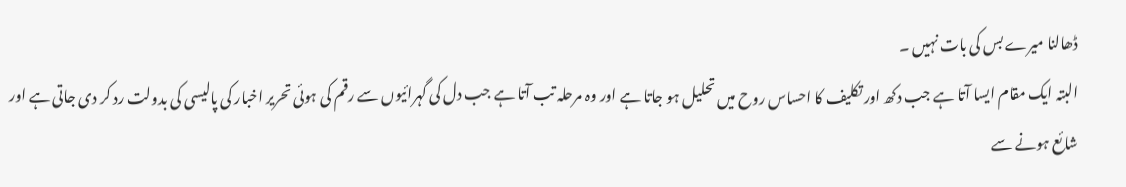ڈھالنا میرے بس کی بات نہیں ۔
البتہ ایک مقام ایسا آتا ہے جب دکھ اور تکلیف کا احساس روح میں تحلیل ہو جاتا ہے اور وہ مرحلہ تب آتا ہے جب دل کی گہرائیوں سے رقم کی ہوئی تحریر اخبار کی پالیسی کی بدولت رد کر دی جاتی ہے اور شائع ہونے سے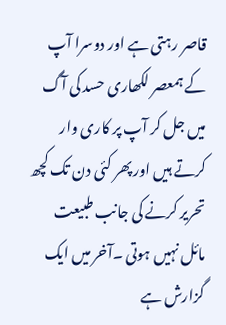قاصر رہتی ہے اور دوسرا آپ کے ہمعصر لکھاری حسد کی آگ میں جل کر آپ پر کاری وار کرتے ہیں اور پھر کئی دن تک کچھ تحریر کرنے کی جانب طبیعت مائل نہیں ہوتی ۔آخر میں ایک گزارش ہے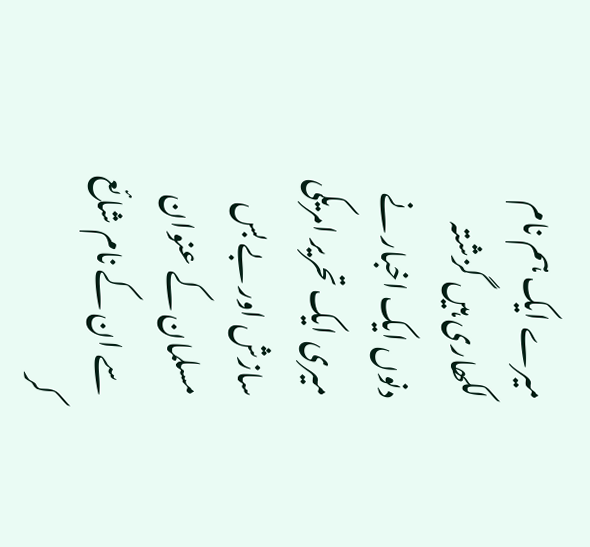میرے ایک ہم نام لکھاری ہیں گزشتہ دنوں ایک اخبار نے میری ایک تحریر امریکی سازش اور بے بس مسلمان کے عنوان سے ان کے نام شائع کر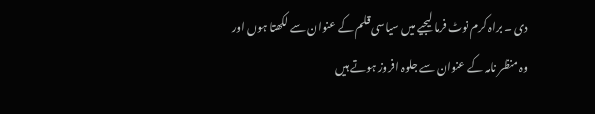دی ۔ براہ کرم نوٹ فرما لیجیے میں سیاسی قلم کے عنوان سے لکھتا ہوں اور وہ منظر نامہ کے عنوان سے جلوہ افروز ہوتے ہیں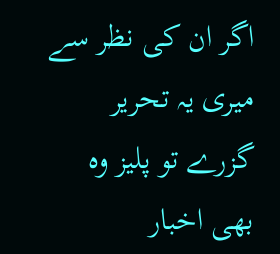اگر ان کی نظر سے میری یہ تحریر گزرے تو پلیز وہ بھی اخبار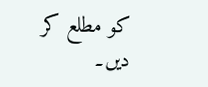کو مطلع کر دیں۔